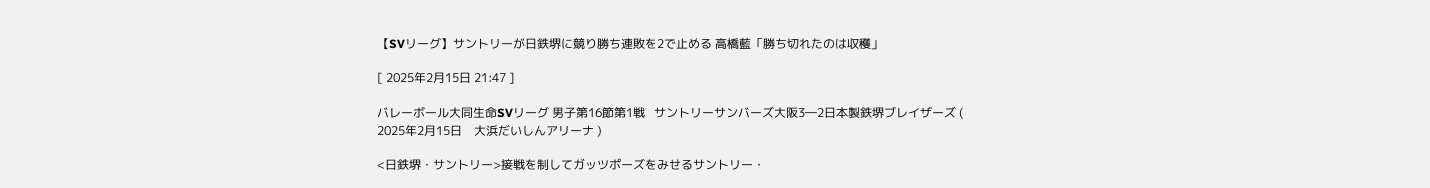【SVリーグ】サントリーが日鉄堺に競り勝ち連敗を2で止める 高橋藍「勝ち切れたのは収穫」

[ 2025年2月15日 21:47 ]

バレーボール大同生命SVリーグ 男子第16節第1戦   サントリーサンバーズ大阪3―2日本製鉄堺ブレイザーズ ( 2025年2月15日    大浜だいしんアリーナ )

<日鉄堺・サントリー>接戦を制してガッツポーズをみせるサントリー・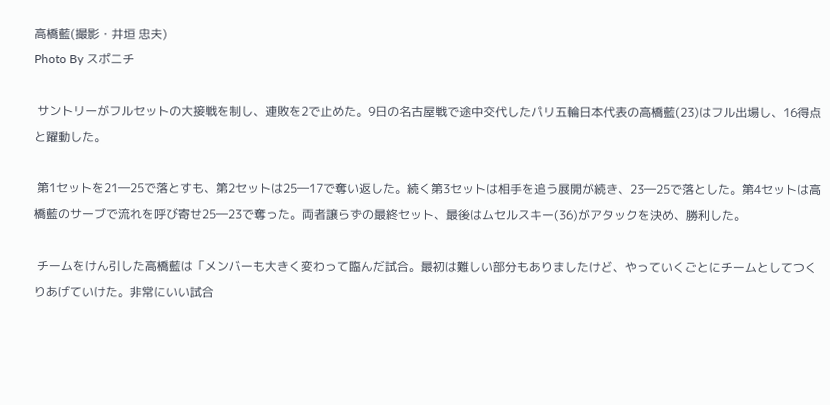高橋藍(撮影・井垣 忠夫)
Photo By スポニチ

 サントリーがフルセットの大接戦を制し、連敗を2で止めた。9日の名古屋戦で途中交代したパリ五輪日本代表の高橋藍(23)はフル出場し、16得点と躍動した。

 第1セットを21―25で落とすも、第2セットは25―17で奪い返した。続く第3セットは相手を追う展開が続き、23―25で落とした。第4セットは高橋藍のサーブで流れを呼び寄せ25―23で奪った。両者譲らずの最終セット、最後はムセルスキー(36)がアタックを決め、勝利した。

 チームをけん引した高橋藍は「メンバーも大きく変わって臨んだ試合。最初は難しい部分もありましたけど、やっていくごとにチームとしてつくりあげていけた。非常にいい試合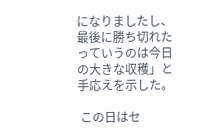になりましたし、最後に勝ち切れたっていうのは今日の大きな収穫」と手応えを示した。

 この日はセ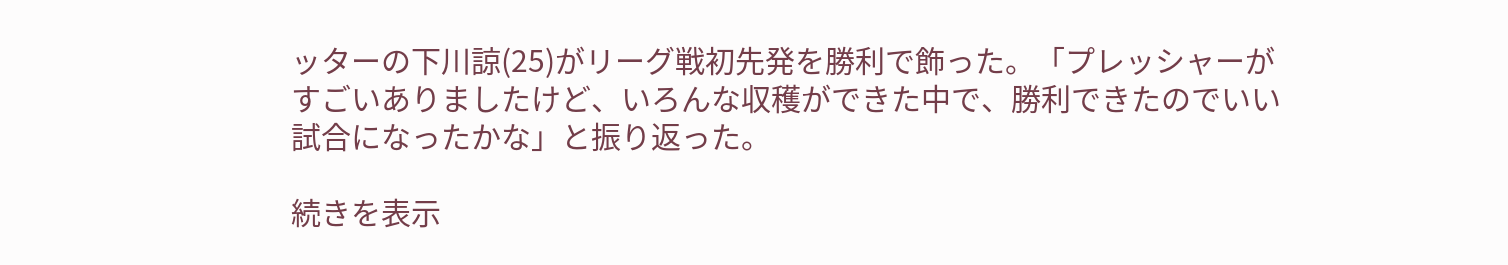ッターの下川諒(25)がリーグ戦初先発を勝利で飾った。「プレッシャーがすごいありましたけど、いろんな収穫ができた中で、勝利できたのでいい試合になったかな」と振り返った。

続きを表示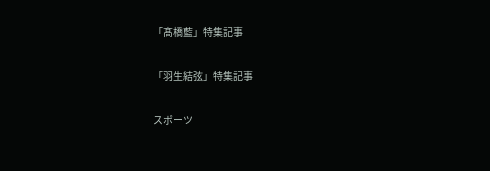「髙橋藍」特集記事

「羽生結弦」特集記事

スポーツ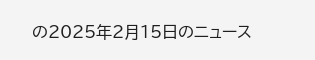の2025年2月15日のニュース